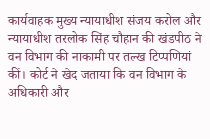कार्यवाहक मुख्य न्यायाधीश संजय करोल और न्यायाधीश तरलोक सिंह चौहान की खंडपीठ ने वन विभाग की नाकामी पर तल्ख टिप्पणियां कीं। कोर्ट ने खेद जताया कि वन विभाग के अधिकारी और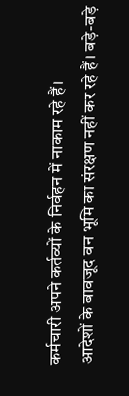कर्मचारी अपने कर्तव्यों के निर्वहन में नाकाम रहे हैं।
आदेशों के बावजूद वन भूमि का संरक्षण नहीं कर रहे हैं। बड़े-बड़े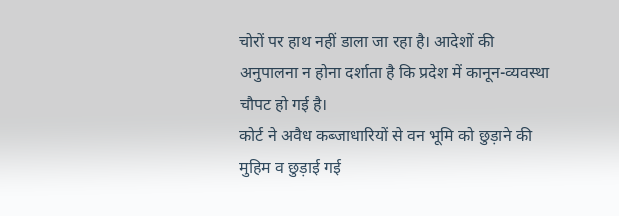चोरों पर हाथ नहीं डाला जा रहा है। आदेशों की अनुपालना न होना दर्शाता है कि प्रदेश में कानून-व्यवस्था चौपट हो गई है।
कोर्ट ने अवैध कब्जाधारियों से वन भूमि को छुड़ाने की मुहिम व छुड़ाई गई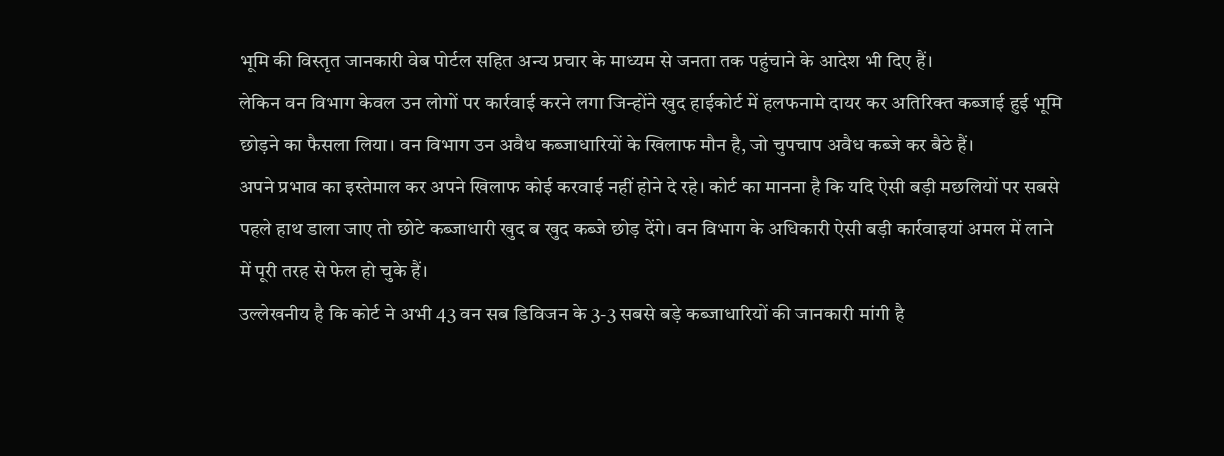भूमि की विस्तृत जानकारी वेब पोर्टल सहित अन्य प्रचार के माध्यम से जनता तक पहुंचाने के आदेश भी दिए हैं।
लेकिन वन विभाग केवल उन लोगों पर कार्रवाई करने लगा जिन्होंने खुद हाईकोर्ट में हलफनामे दायर कर अतिरिक्त कब्जाई हुई भूमि छोड़ने का फैसला लिया। वन विभाग उन अवैध कब्जाधारियों के खिलाफ मौन है, जो चुपचाप अवैध कब्जे कर बैठे हैं।
अपने प्रभाव का इस्तेमाल कर अपने खिलाफ कोई करवाई नहीं होने दे रहे। कोर्ट का मानना है कि यदि ऐसी बड़ी मछलियों पर सबसे पहले हाथ डाला जाए तो छोटे कब्जाधारी खुद ब खुद कब्जे छोड़ देंगे। वन विभाग के अधिकारी ऐसी बड़ी कार्रवाइयां अमल में लाने में पूरी तरह से फेल हो चुके हैं।
उल्लेखनीय है कि कोर्ट ने अभी 43 वन सब डिविजन के 3-3 सबसे बड़े कब्जाधारियों की जानकारी मांगी है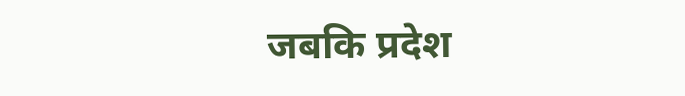जबकि प्रदेश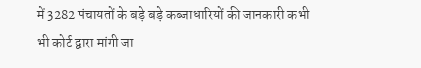में 3282 पंचायतों के बड़े बड़े कब्जाधारियों की जानकारी कभी भी कोर्ट द्वारा मांगी जा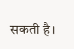सकती है।